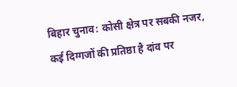बिहार चुनाव: कोसी क्षेत्र पर सबकी नजर, कई दिग्गजों की प्रतिष्ठा है दांव पर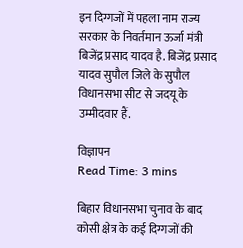इन दिग्गजों में पहला नाम राज्य सरकार के निवर्तमान ऊर्जा मंत्री बिजेंद्र प्रसाद यादव है. बिजेंद्र प्रसाद यादव सुपौल जिले के सुपौल विधानसभा सीट से जदयू के उम्मीदवार हैं.

विज्ञापन
Read Time: 3 mins

बिहार विधानसभा चुनाव के बाद कोसी क्षेत्र के कई दिग्गजों की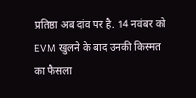प्रतिष्ठा अब दांव पर है. 14 नवंबर को EVM खुलने के बाद उनकी किस्मत का फैसला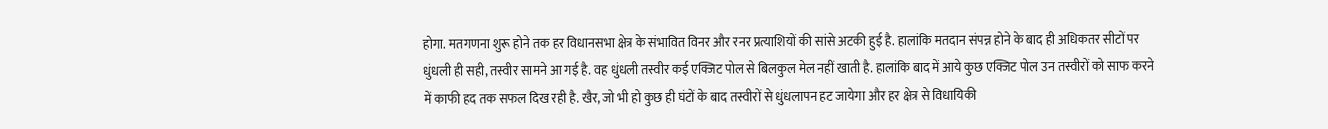होगा. मतगणना शुरू होने तक हर विधानसभा क्षेत्र के संभावित विनर और रनर प्रत्याशियों की सांसे अटकी हुई है. हालांकि मतदान संपन्न होने के बाद ही अधिकतर सीटों पर धुंधली ही सही, तस्वीर सामने आ गई है. वह धुंधली तस्वीर कई एक्जिट पोल से बिलकुल मेल नहीं खाती है. हालांकि बाद में आये कुछ एक्जिट पोल उन तस्वीरों को साफ करने में काफी हद तक सफल दिख रही है. खैर, जो भी हो कुछ ही घंटों के बाद तस्वीरों से धुंधलापन हट जायेगा और हर क्षेत्र से विधायिकी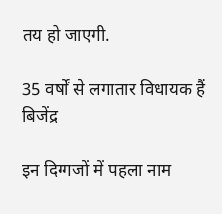तय हो जाएगी.

35 वर्षों से लगातार विधायक हैं बिजेंद्र

इन दिग्गजों में पहला नाम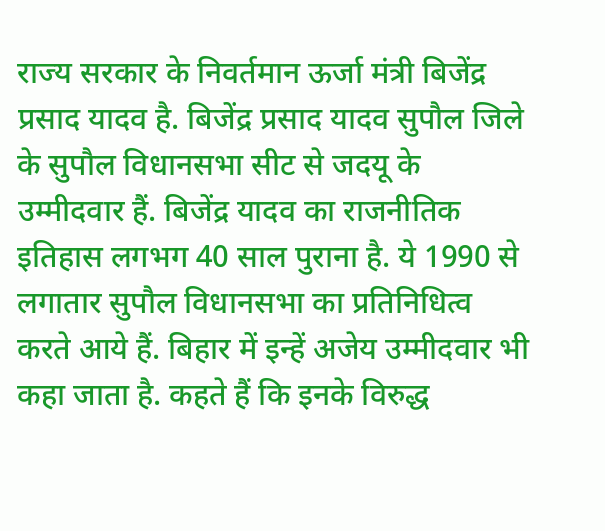राज्य सरकार के निवर्तमान ऊर्जा मंत्री बिजेंद्र प्रसाद यादव है. बिजेंद्र प्रसाद यादव सुपौल जिले के सुपौल विधानसभा सीट से जदयू के उम्मीदवार हैं. बिजेंद्र यादव का राजनीतिक इतिहास लगभग 40 साल पुराना है. ये 1990 से लगातार सुपौल विधानसभा का प्रतिनिधित्व करते आये हैं. बिहार में इन्हें अजेय उम्मीदवार भी कहा जाता है. कहते हैं कि इनके विरुद्ध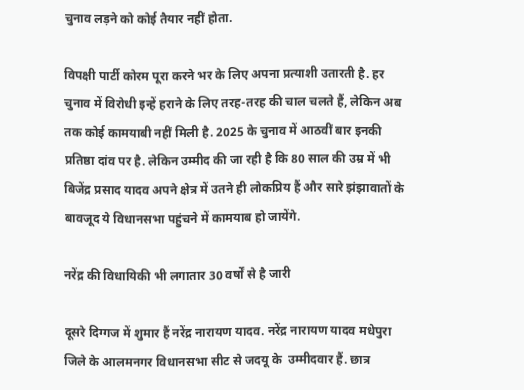चुनाव लड़ने को कोई तैयार नहीं होता.

विपक्षी पार्टी कोरम पूरा करने भर के लिए अपना प्रत्याशी उतारती है. हर चुनाव में विरोधी इन्हें हराने के लिए तरह-तरह की चाल चलते हैं, लेकिन अब तक कोई कामयाबी नहीं मिली है. 2025 के चुनाव में आठवीं बार इनकी प्रतिष्ठा दांव पर है. लेकिन उम्मीद की जा रही है कि 80 साल की उम्र में भी बिजेंद्र प्रसाद यादव अपने क्षेत्र में उतने ही लोकप्रिय हैं और सारे झंझावातों के बावजूद ये विधानसभा पहुंचने में कामयाब हो जायेंगे.

नरेंद्र की विधायिकी भी लगातार 30 वर्षों से है जारी

दूसरे दिग्गज में शुमार हैं नरेंद्र नारायण यादव. नरेंद्र नारायण यादव मधेपुरा जिले के आलमनगर विधानसभा सीट से जदयू के  उम्मीदवार हैं. छात्र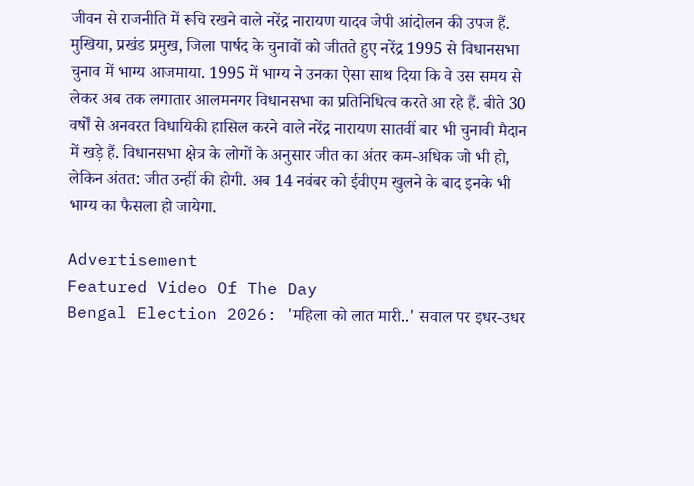जीवन से राजनीति में रूचि रखने वाले नरेंद्र नारायण यादव जेपी आंदोलन की उपज हैं. मुखिया, प्रखंड प्रमुख, जिला पार्षद के चुनावों को जीतते हुए नरेंद्र 1995 से विधानसभा चुनाव में भाग्य आजमाया. 1995 में भाग्य ने उनका ऐसा साथ दिया कि वे उस समय से लेकर अब तक लगातार आलमनगर विधानसभा का प्रतिनिधित्व करते आ रहे हैं. बीते 30 वर्षों से अनवरत विधायिकी हासिल करने वाले नरेंद्र नारायण सातवीं बार भी चुनावी मैदान में खड़े हैं. विधानसभा क्षेत्र के लोगों के अनुसार जीत का अंतर कम-अधिक जो भी हो, लेकिन अंतत: जीत उन्हीं की होगी. अब 14 नवंबर को ईवीएम खुलने के बाद इनके भी भाग्य का फैसला हो जायेगा.

Advertisement
Featured Video Of The Day
Bengal Election 2026: 'महिला को लात मारी..' सवाल पर इधर-उधर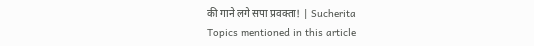की गाने लगे सपा प्रवक्ता! | Sucherita
Topics mentioned in this article